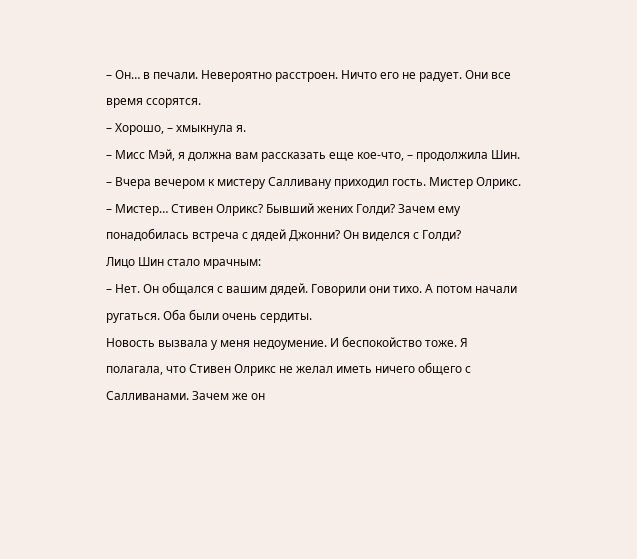– Он… в печали. Невероятно расстроен. Ничто его не радует. Они все время ссорятся.
– Хорошо, – хмыкнула я.
– Мисс Мэй, я должна вам рассказать еще кое-что, – продолжила Шин. – Вчера вечером к мистеру Салливану приходил гость. Мистер Олрикс.
– Мистер… Стивен Олрикс? Бывший жених Голди? Зачем ему понадобилась встреча с дядей Джонни? Он виделся с Голди?
Лицо Шин стало мрачным:
– Нет. Он общался с вашим дядей. Говорили они тихо. А потом начали ругаться. Оба были очень сердиты.
Новость вызвала у меня недоумение. И беспокойство тоже. Я полагала, что Стивен Олрикс не желал иметь ничего общего с Салливанами. Зачем же он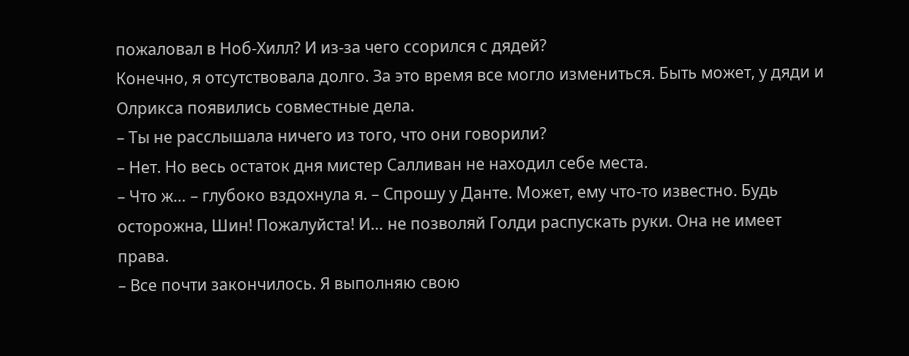пожаловал в Ноб-Хилл? И из-за чего ссорился с дядей?
Конечно, я отсутствовала долго. За это время все могло измениться. Быть может, у дяди и Олрикса появились совместные дела.
– Ты не расслышала ничего из того, что они говорили?
– Нет. Но весь остаток дня мистер Салливан не находил себе места.
– Что ж… – глубоко вздохнула я. – Спрошу у Данте. Может, ему что-то известно. Будь осторожна, Шин! Пожалуйста! И… не позволяй Голди распускать руки. Она не имеет права.
– Все почти закончилось. Я выполняю свою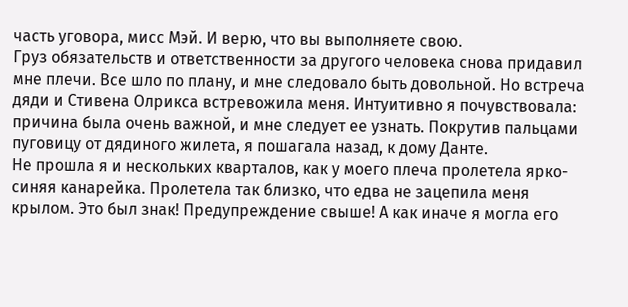часть уговора, мисс Мэй. И верю, что вы выполняете свою.
Груз обязательств и ответственности за другого человека снова придавил мне плечи. Все шло по плану, и мне следовало быть довольной. Но встреча дяди и Стивена Олрикса встревожила меня. Интуитивно я почувствовала: причина была очень важной, и мне следует ее узнать. Покрутив пальцами пуговицу от дядиного жилета, я пошагала назад, к дому Данте.
Не прошла я и нескольких кварталов, как у моего плеча пролетела ярко-синяя канарейка. Пролетела так близко, что едва не зацепила меня крылом. Это был знак! Предупреждение свыше! А как иначе я могла его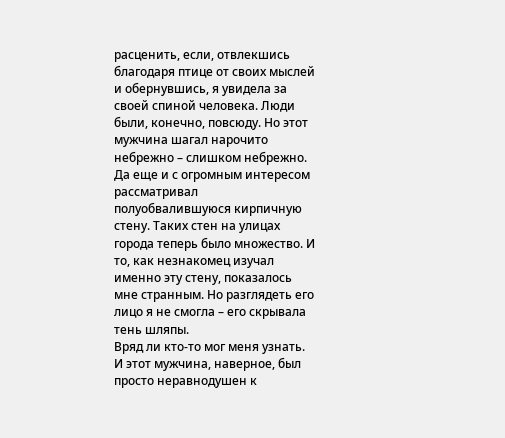расценить, если, отвлекшись благодаря птице от своих мыслей и обернувшись, я увидела за своей спиной человека. Люди были, конечно, повсюду. Но этот мужчина шагал нарочито небрежно – слишком небрежно. Да еще и с огромным интересом рассматривал полуобвалившуюся кирпичную стену. Таких стен на улицах города теперь было множество. И то, как незнакомец изучал именно эту стену, показалось мне странным. Но разглядеть его лицо я не смогла – его скрывала тень шляпы.
Вряд ли кто-то мог меня узнать. И этот мужчина, наверное, был просто неравнодушен к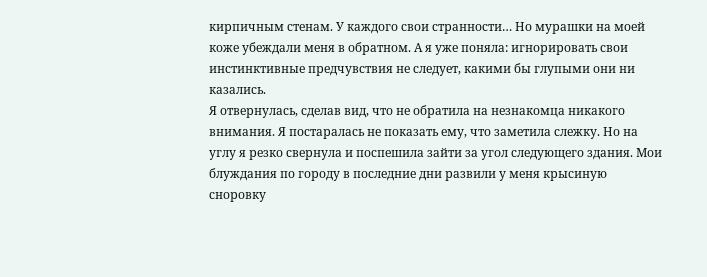кирпичным стенам. У каждого свои странности… Но мурашки на моей коже убеждали меня в обратном. А я уже поняла: игнорировать свои инстинктивные предчувствия не следует, какими бы глупыми они ни казались.
Я отвернулась, сделав вид, что не обратила на незнакомца никакого внимания. Я постаралась не показать ему, что заметила слежку. Но на углу я резко свернула и поспешила зайти за угол следующего здания. Мои блуждания по городу в последние дни развили у меня крысиную сноровку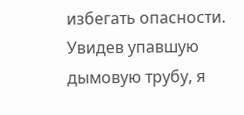избегать опасности. Увидев упавшую дымовую трубу, я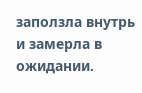заползла внутрь и замерла в ожидании.